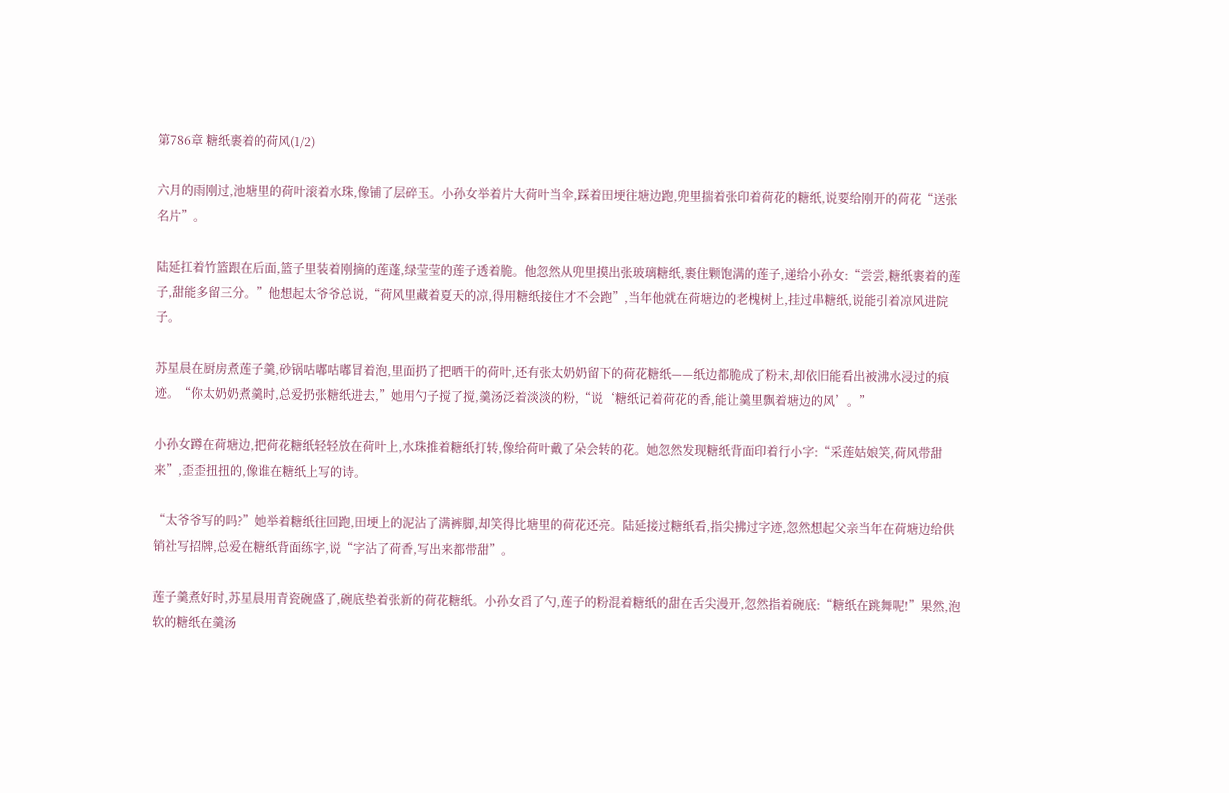第786章 糖纸裹着的荷风(1/2)

六月的雨刚过,池塘里的荷叶滚着水珠,像铺了层碎玉。小孙女举着片大荷叶当伞,踩着田埂往塘边跑,兜里揣着张印着荷花的糖纸,说要给刚开的荷花“送张名片”。

陆延扛着竹篮跟在后面,篮子里装着刚摘的莲蓬,绿莹莹的莲子透着脆。他忽然从兜里摸出张玻璃糖纸,裹住颗饱满的莲子,递给小孙女:“尝尝,糖纸裹着的莲子,甜能多留三分。”他想起太爷爷总说,“荷风里藏着夏天的凉,得用糖纸接住才不会跑”,当年他就在荷塘边的老槐树上,挂过串糖纸,说能引着凉风进院子。

苏星晨在厨房煮莲子羹,砂锅咕嘟咕嘟冒着泡,里面扔了把晒干的荷叶,还有张太奶奶留下的荷花糖纸——纸边都脆成了粉末,却依旧能看出被沸水浸过的痕迹。“你太奶奶煮羹时,总爱扔张糖纸进去,”她用勺子搅了搅,羹汤泛着淡淡的粉,“说‘糖纸记着荷花的香,能让羹里飘着塘边的风’。”

小孙女蹲在荷塘边,把荷花糖纸轻轻放在荷叶上,水珠推着糖纸打转,像给荷叶戴了朵会转的花。她忽然发现糖纸背面印着行小字:“采莲姑娘笑,荷风带甜来”,歪歪扭扭的,像谁在糖纸上写的诗。

“太爷爷写的吗?”她举着糖纸往回跑,田埂上的泥沾了满裤脚,却笑得比塘里的荷花还亮。陆延接过糖纸看,指尖拂过字迹,忽然想起父亲当年在荷塘边给供销社写招牌,总爱在糖纸背面练字,说“字沾了荷香,写出来都带甜”。

莲子羹煮好时,苏星晨用青瓷碗盛了,碗底垫着张新的荷花糖纸。小孙女舀了勺,莲子的粉混着糖纸的甜在舌尖漫开,忽然指着碗底:“糖纸在跳舞呢!”果然,泡软的糖纸在羹汤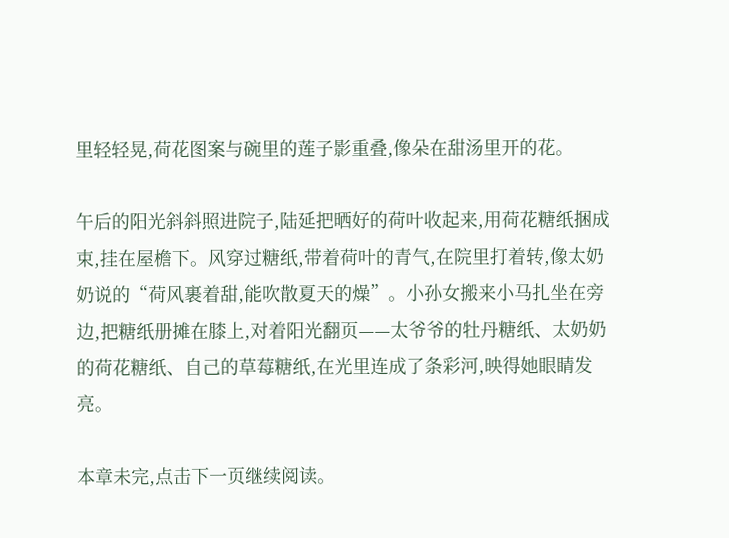里轻轻晃,荷花图案与碗里的莲子影重叠,像朵在甜汤里开的花。

午后的阳光斜斜照进院子,陆延把晒好的荷叶收起来,用荷花糖纸捆成束,挂在屋檐下。风穿过糖纸,带着荷叶的青气,在院里打着转,像太奶奶说的“荷风裹着甜,能吹散夏天的燥”。小孙女搬来小马扎坐在旁边,把糖纸册摊在膝上,对着阳光翻页——太爷爷的牡丹糖纸、太奶奶的荷花糖纸、自己的草莓糖纸,在光里连成了条彩河,映得她眼睛发亮。

本章未完,点击下一页继续阅读。